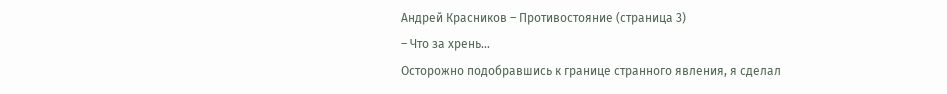Андрей Красников – Противостояние (страница 3)
– Что за хрень…
Осторожно подобравшись к границе странного явления, я сделал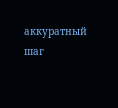аккуратный шаг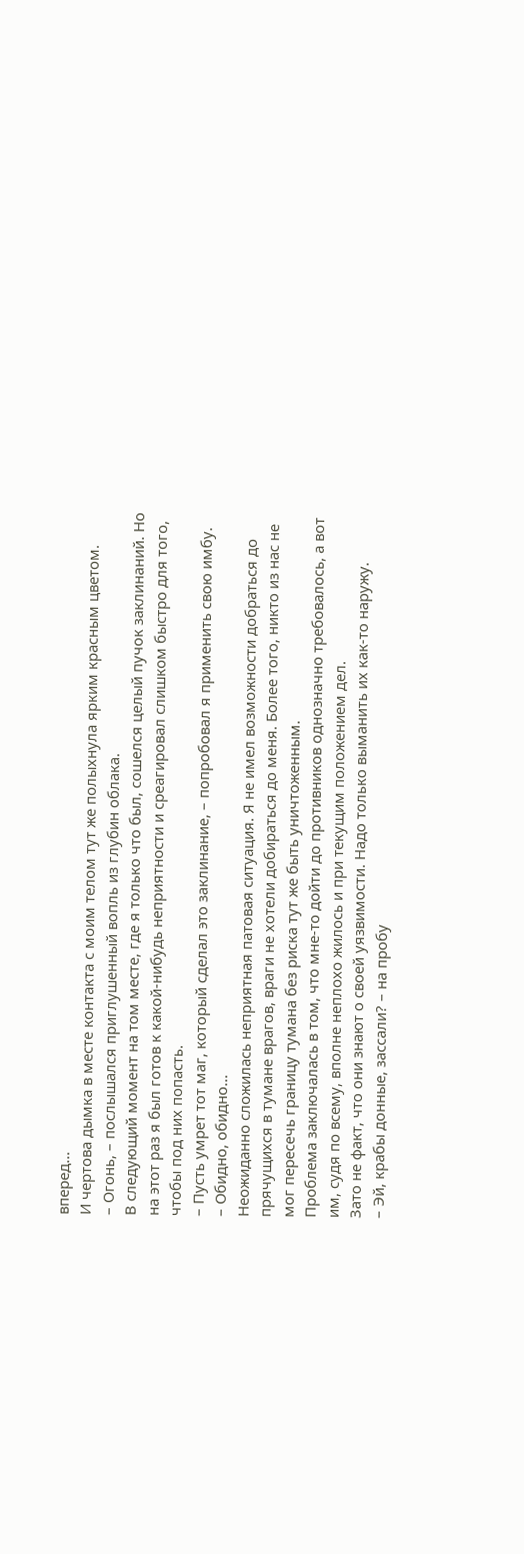вперед…
И чертова дымка в месте контакта с моим телом тут же полыхнула ярким красным цветом.
– Огонь, – послышался приглушенный вопль из глубин облака.
В следующий момент на том месте, где я только что был, сошелся целый пучок заклинаний. Но на этот раз я был готов к какой-нибудь неприятности и среагировал слишком быстро для того, чтобы под них попасть.
– Пусть умрет тот маг, который сделал это заклинание, – попробовал я применить свою имбу.
– Обидно, обидно…
Неожиданно сложилась неприятная патовая ситуация. Я не имел возможности добраться до прячущихся в тумане врагов, враги не хотели добираться до меня. Более того, никто из нас не мог пересечь границу тумана без риска тут же быть уничтоженным.
Проблема заключалась в том, что мне-то дойти до противников однозначно требовалось, а вот им, судя по всему, вполне неплохо жилось и при текущим положением дел.
Зато не факт, что они знают о своей уязвимости. Надо только выманить их как-то наружу.
– Эй, крабы донные, зассали? – на пробу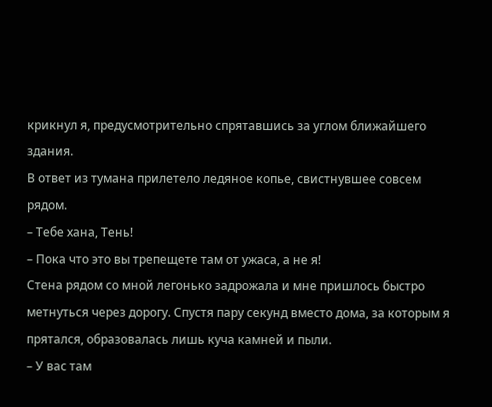крикнул я, предусмотрительно спрятавшись за углом ближайшего здания.
В ответ из тумана прилетело ледяное копье, свистнувшее совсем рядом.
– Тебе хана, Тень!
– Пока что это вы трепещете там от ужаса, а не я!
Стена рядом со мной легонько задрожала и мне пришлось быстро метнуться через дорогу. Спустя пару секунд вместо дома, за которым я прятался, образовалась лишь куча камней и пыли.
– У вас там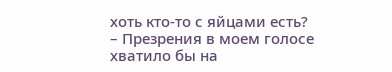хоть кто-то с яйцами есть? – Презрения в моем голосе хватило бы на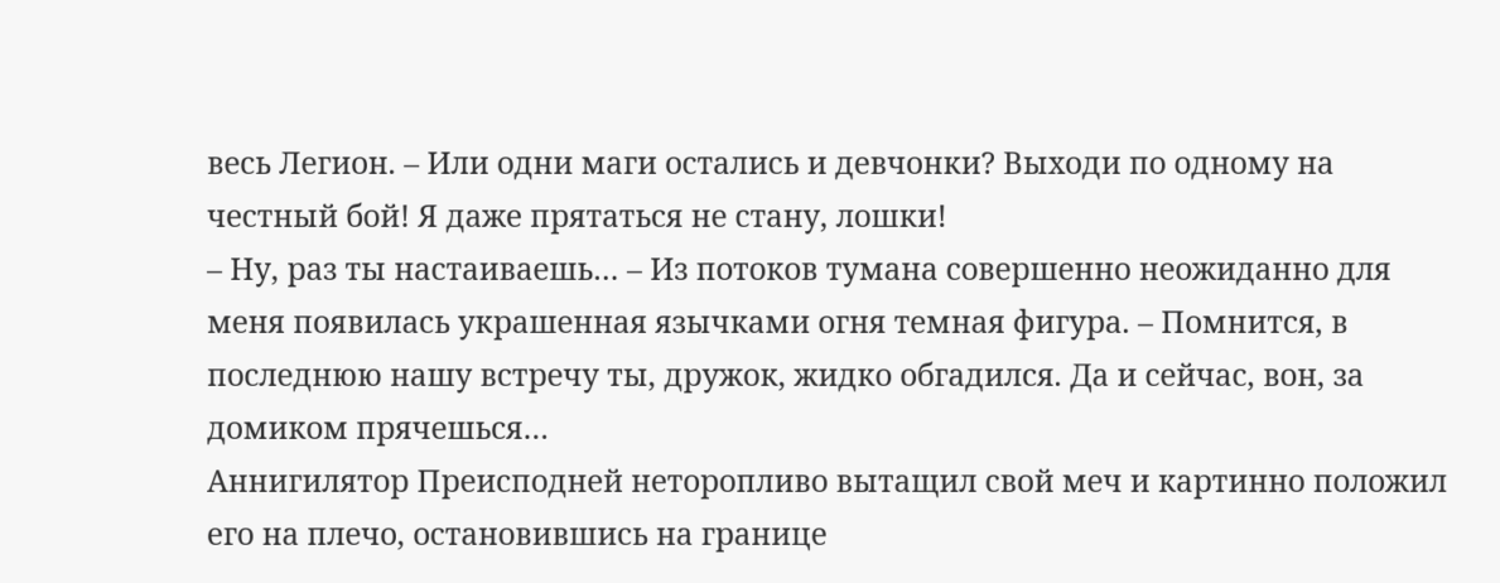весь Легион. – Или одни маги остались и девчонки? Выходи по одному на честный бой! Я даже прятаться не стану, лошки!
– Ну, раз ты настаиваешь… – Из потоков тумана совершенно неожиданно для меня появилась украшенная язычками огня темная фигура. – Помнится, в последнюю нашу встречу ты, дружок, жидко обгадился. Да и сейчас, вон, за домиком прячешься…
Аннигилятор Преисподней неторопливо вытащил свой меч и картинно положил его на плечо, остановившись на границе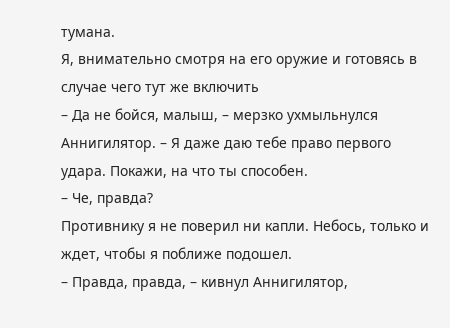тумана.
Я, внимательно смотря на его оружие и готовясь в случае чего тут же включить
– Да не бойся, малыш, – мерзко ухмыльнулся Аннигилятор. – Я даже даю тебе право первого удара. Покажи, на что ты способен.
– Че, правда?
Противнику я не поверил ни капли. Небось, только и ждет, чтобы я поближе подошел.
– Правда, правда, – кивнул Аннигилятор,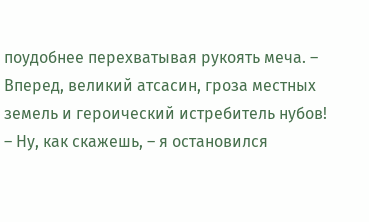поудобнее перехватывая рукоять меча. – Вперед, великий атсасин, гроза местных земель и героический истребитель нубов!
– Ну, как скажешь, – я остановился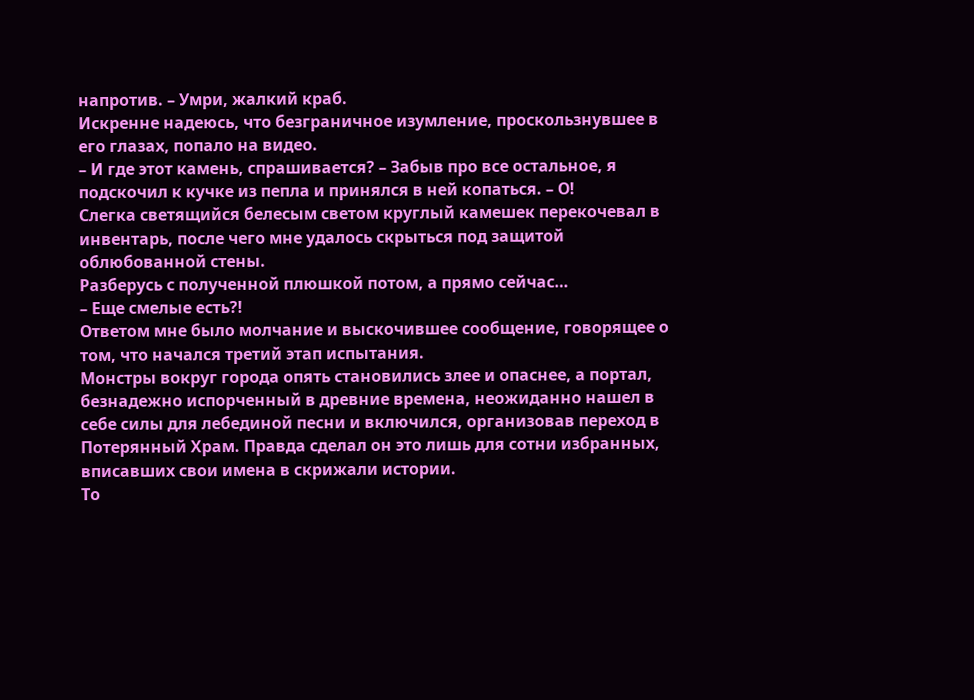напротив. – Умри, жалкий краб.
Искренне надеюсь, что безграничное изумление, проскользнувшее в его глазах, попало на видео.
– И где этот камень, спрашивается? – Забыв про все остальное, я подскочил к кучке из пепла и принялся в ней копаться. – О!
Слегка светящийся белесым светом круглый камешек перекочевал в инвентарь, после чего мне удалось скрыться под защитой облюбованной стены.
Разберусь с полученной плюшкой потом, а прямо сейчас…
– Еще смелые есть?!
Ответом мне было молчание и выскочившее сообщение, говорящее о том, что начался третий этап испытания.
Монстры вокруг города опять становились злее и опаснее, а портал, безнадежно испорченный в древние времена, неожиданно нашел в себе силы для лебединой песни и включился, организовав переход в Потерянный Храм. Правда сделал он это лишь для сотни избранных, вписавших свои имена в скрижали истории.
То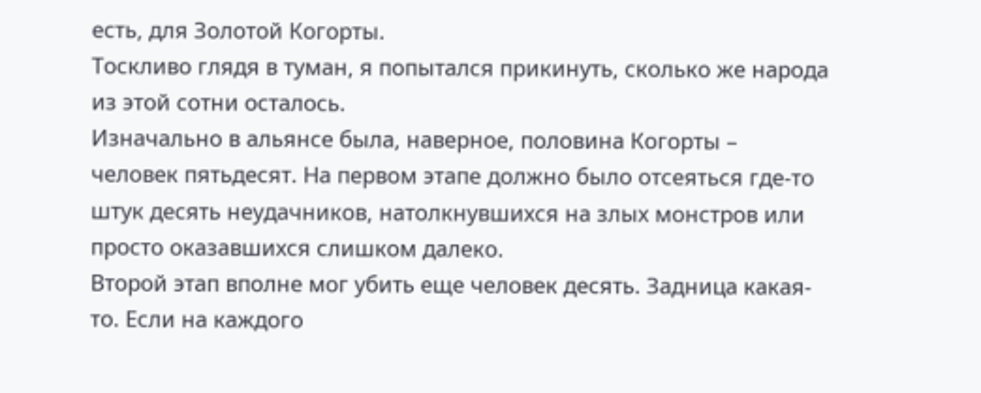есть, для Золотой Когорты.
Тоскливо глядя в туман, я попытался прикинуть, сколько же народа из этой сотни осталось.
Изначально в альянсе была, наверное, половина Когорты – человек пятьдесят. На первом этапе должно было отсеяться где-то штук десять неудачников, натолкнувшихся на злых монстров или просто оказавшихся слишком далеко.
Второй этап вполне мог убить еще человек десять. Задница какая-то. Если на каждого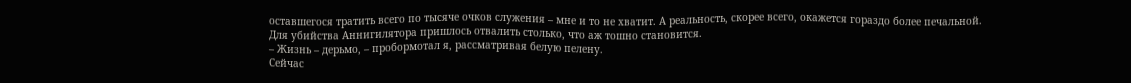оставшегося тратить всего по тысяче очков служения – мне и то не хватит. А реальность, скорее всего, окажется гораздо более печальной.
Для убийства Аннигилятора пришлось отвалить столько, что аж тошно становится.
– Жизнь – дерьмо, – пробормотал я, рассматривая белую пелену.
Сейчас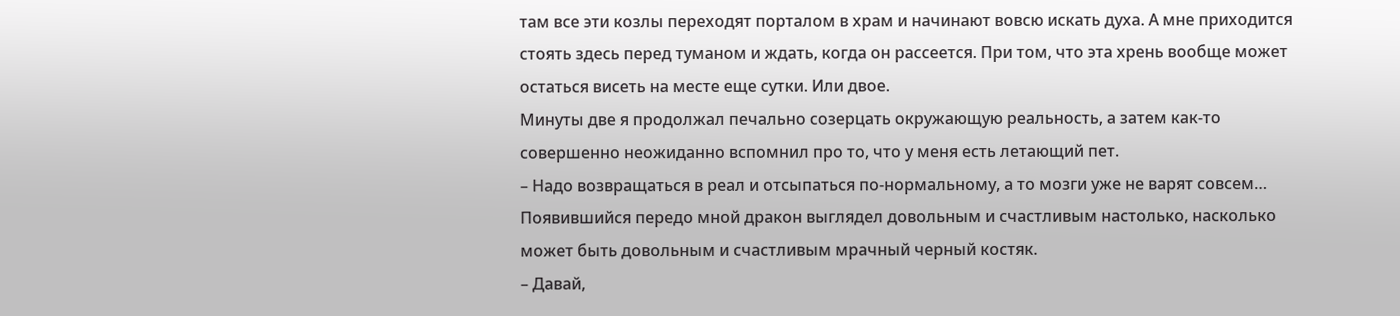там все эти козлы переходят порталом в храм и начинают вовсю искать духа. А мне приходится стоять здесь перед туманом и ждать, когда он рассеется. При том, что эта хрень вообще может остаться висеть на месте еще сутки. Или двое.
Минуты две я продолжал печально созерцать окружающую реальность, а затем как-то совершенно неожиданно вспомнил про то, что у меня есть летающий пет.
– Надо возвращаться в реал и отсыпаться по-нормальному, а то мозги уже не варят совсем…
Появившийся передо мной дракон выглядел довольным и счастливым настолько, насколько может быть довольным и счастливым мрачный черный костяк.
– Давай,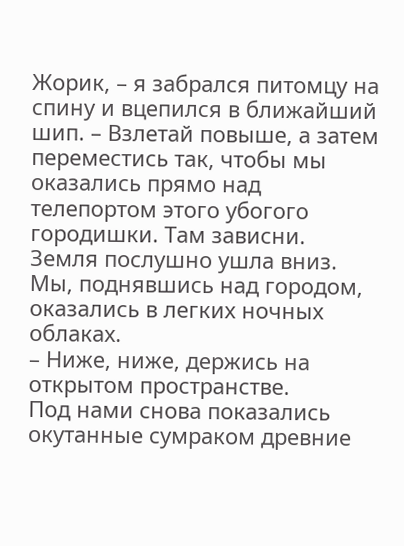Жорик, – я забрался питомцу на спину и вцепился в ближайший шип. – Взлетай повыше, а затем переместись так, чтобы мы оказались прямо над телепортом этого убогого городишки. Там зависни.
Земля послушно ушла вниз. Мы, поднявшись над городом, оказались в легких ночных облаках.
– Ниже, ниже, держись на открытом пространстве.
Под нами снова показались окутанные сумраком древние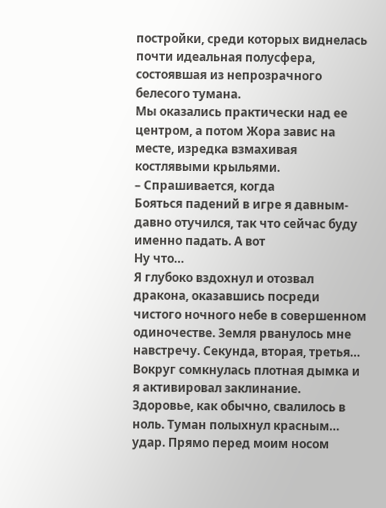постройки, среди которых виднелась почти идеальная полусфера, состоявшая из непрозрачного белесого тумана.
Мы оказались практически над ее центром, а потом Жора завис на месте, изредка взмахивая костлявыми крыльями.
– Спрашивается, когда
Бояться падений в игре я давным-давно отучился, так что сейчас буду именно падать. А вот
Ну что…
Я глубоко вздохнул и отозвал дракона, оказавшись посреди чистого ночного небе в совершенном одиночестве. Земля рванулось мне навстречу. Секунда, вторая, третья…
Вокруг сомкнулась плотная дымка и я активировал заклинание.
Здоровье, как обычно, свалилось в ноль. Туман полыхнул красным… удар. Прямо перед моим носом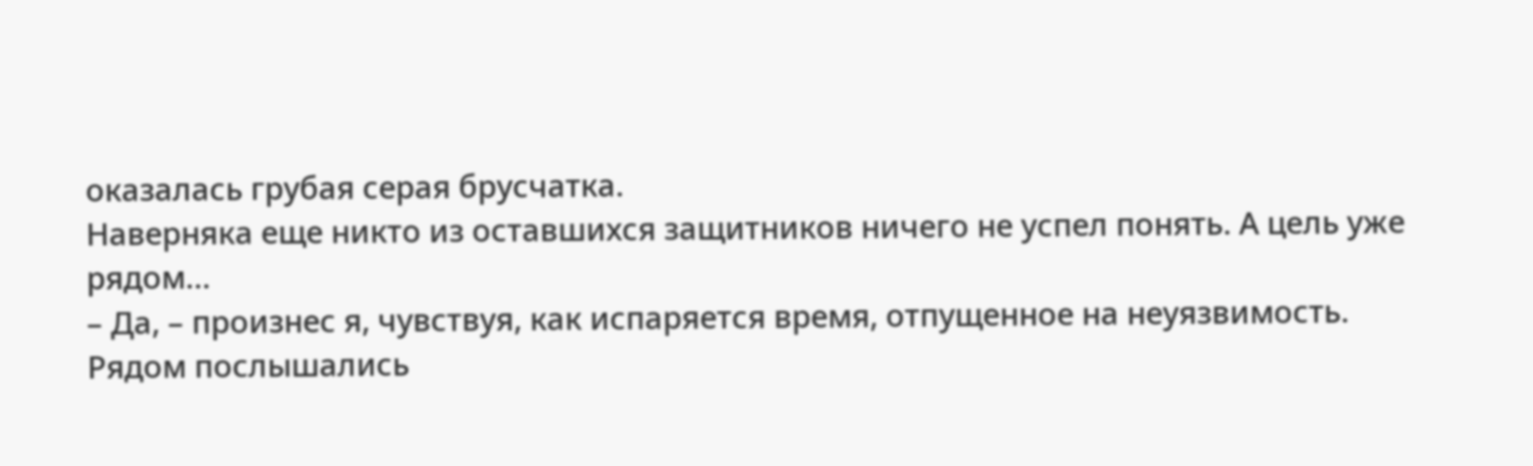оказалась грубая серая брусчатка.
Наверняка еще никто из оставшихся защитников ничего не успел понять. А цель уже рядом…
– Да, – произнес я, чувствуя, как испаряется время, отпущенное на неуязвимость.
Рядом послышались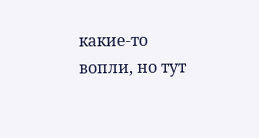какие-то вопли, но тут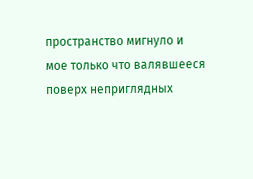пространство мигнуло и мое только что валявшееся поверх неприглядных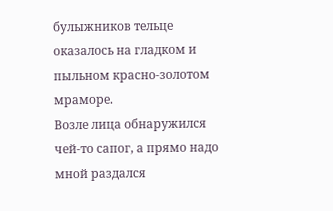булыжников тельце оказалось на гладком и пыльном красно-золотом мраморе.
Возле лица обнаружился чей-то сапог, а прямо надо мной раздался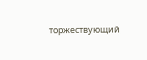торжествующий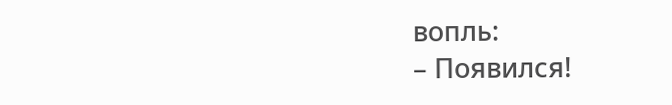вопль:
– Появился!